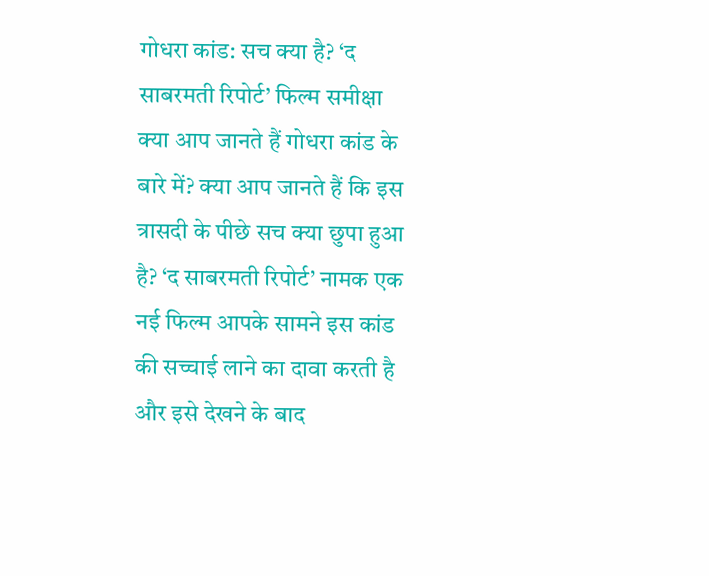गोधरा कांड: सच क्या है? ‘द साबरमती रिपोर्ट’ फिल्म समीक्षा
क्या आप जानते हैं गोधरा कांड के बारे में? क्या आप जानते हैं कि इस त्रासदी के पीछे सच क्या छुपा हुआ है? ‘द साबरमती रिपोर्ट’ नामक एक नई फिल्म आपके सामने इस कांड की सच्चाई लाने का दावा करती है और इसे देखने के बाद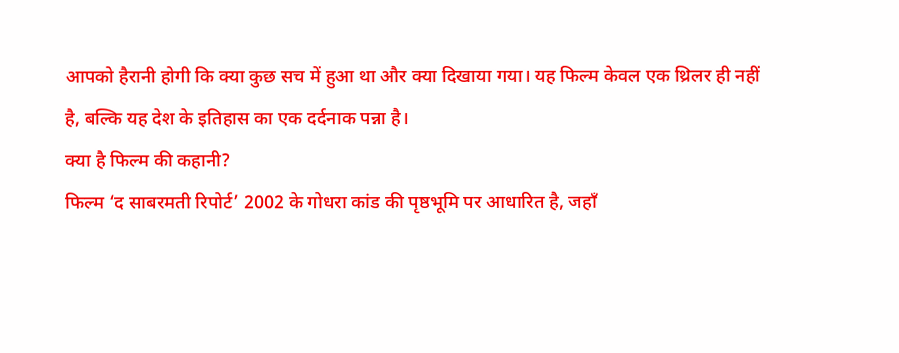आपको हैरानी होगी कि क्या कुछ सच में हुआ था और क्या दिखाया गया। यह फिल्म केवल एक थ्रिलर ही नहीं है, बल्कि यह देश के इतिहास का एक दर्दनाक पन्ना है।
क्या है फिल्म की कहानी?
फिल्म ‘द साबरमती रिपोर्ट’ 2002 के गोधरा कांड की पृष्ठभूमि पर आधारित है, जहाँ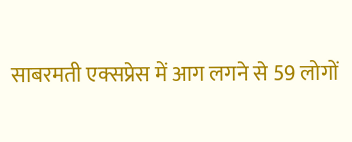साबरमती एक्सप्रेस में आग लगने से 59 लोगों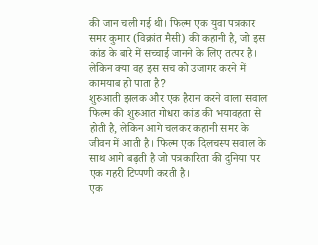की जान चली गई थी। फिल्म एक युवा पत्रकार समर कुमार (विक्रांत मैसी) की कहानी है, जो इस कांड के बारे में सच्चाई जानने के लिए तत्पर है। लेकिन क्या वह इस सच को उजागर करने में कामयाब हो पाता है?
शुरुआती झलक और एक हैरान करने वाला सवाल
फिल्म की शुरुआत गोधरा कांड की भयावहता से होती है, लेकिन आगे चलकर कहानी समर के जीवन में आती है। फिल्म एक दिलचस्प सवाल के साथ आगे बढ़ती है जो पत्रकारिता की दुनिया पर एक गहरी टिप्पणी करती है।
एक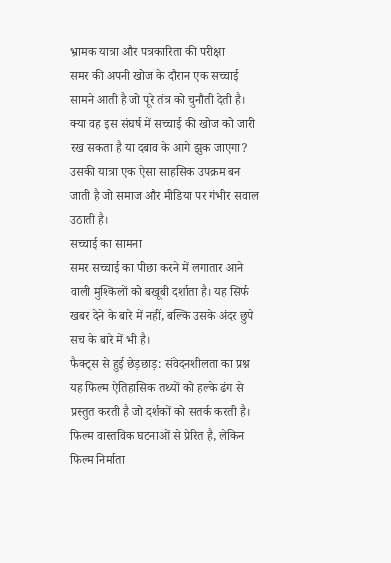भ्रामक यात्रा और पत्रकारिता की परीक्षा
समर की अपनी खोज के दौरान एक सच्चाई सामने आती है जो पूरे तंत्र को चुनौती देती है। क्या वह इस संघर्ष में सच्चाई की खोज को जारी रख सकता है या दबाव के आगे झुक जाएगा? उसकी यात्रा एक ऐसा साहसिक उपक्रम बन जाती है जो समाज और मीडिया पर गंभीर सवाल उठाती है।
सच्चाई का सामना
समर सच्चाई का पीछा करने में लगातार आने वाली मुश्किलों को बखूबी दर्शाता है। यह सिर्फ खबर देने के बारे में नहीं, बल्कि उसके अंदर छुपे सच के बारे में भी है।
फैक्ट्स से हुई छेड़छाड़: संवेदनशीलता का प्रश्न
यह फिल्म ऐतिहासिक तथ्यों को हल्के ढंग से प्रस्तुत करती है जो दर्शकों को सतर्क करती है। फिल्म वास्तविक घटनाओं से प्रेरित है, लेकिन फिल्म निर्माता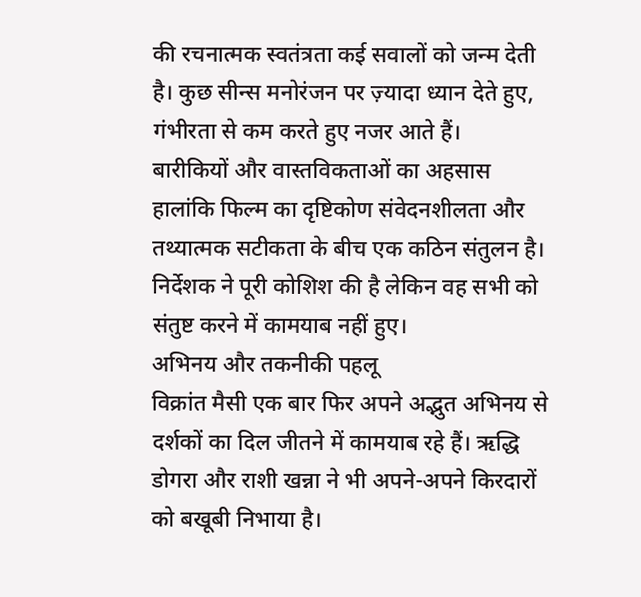की रचनात्मक स्वतंत्रता कई सवालों को जन्म देती है। कुछ सीन्स मनोरंजन पर ज़्यादा ध्यान देते हुए, गंभीरता से कम करते हुए नजर आते हैं।
बारीकियों और वास्तविकताओं का अहसास
हालांकि फिल्म का दृष्टिकोण संवेदनशीलता और तथ्यात्मक सटीकता के बीच एक कठिन संतुलन है। निर्देशक ने पूरी कोशिश की है लेकिन वह सभी को संतुष्ट करने में कामयाब नहीं हुए।
अभिनय और तकनीकी पहलू
विक्रांत मैसी एक बार फिर अपने अद्भुत अभिनय से दर्शकों का दिल जीतने में कामयाब रहे हैं। ऋद्धि डोगरा और राशी खन्ना ने भी अपने-अपने किरदारों को बखूबी निभाया है।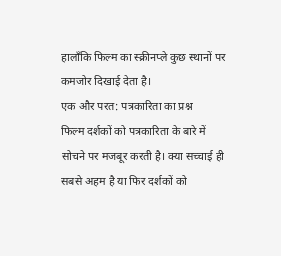हालाँकि फिल्म का स्क्रीनप्ले कुछ स्थानों पर कमजोर दिखाई देता है।
एक और परत: पत्रकारिता का प्रश्न
फिल्म दर्शकों को पत्रकारिता के बारे में सोचने पर मजबूर करती है। क्या सच्चाई ही सबसे अहम है या फिर दर्शकों को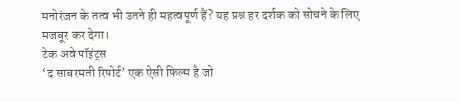मनोरंजन के तत्व भी उतने ही महत्वपूर्ण हैं? यह प्रश्न हर दर्शक को सोचने के लिए मजबूर कर देगा।
टेक अवे पॉइंट्स
‘द साबरमती रिपोर्ट’ एक ऐसी फिल्म है जो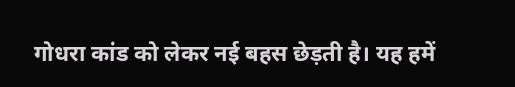गोधरा कांड को लेकर नई बहस छेड़ती है। यह हमें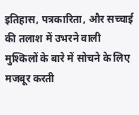इतिहास, पत्रकारिता, और सच्चाई की तलाश में उभरने वाली मुश्किलों के बारे में सोचने के लिए मजबूर करती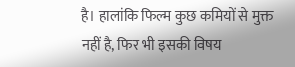है। हालांकि फिल्म कुछ कमियों से मुक्त नहीं है, फिर भी इसकी विषय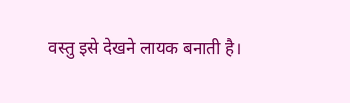वस्तु इसे देखने लायक बनाती है।